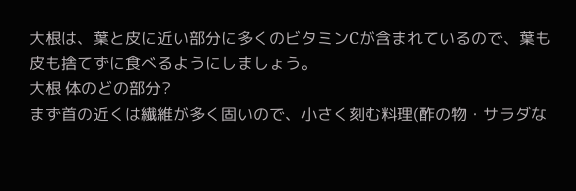大根は、葉と皮に近い部分に多くのビタミンCが含まれているので、葉も皮も捨てずに食べるようにしましょう。
大根 体のどの部分?
まず首の近くは繊維が多く固いので、小さく刻む料理(酢の物・サラダな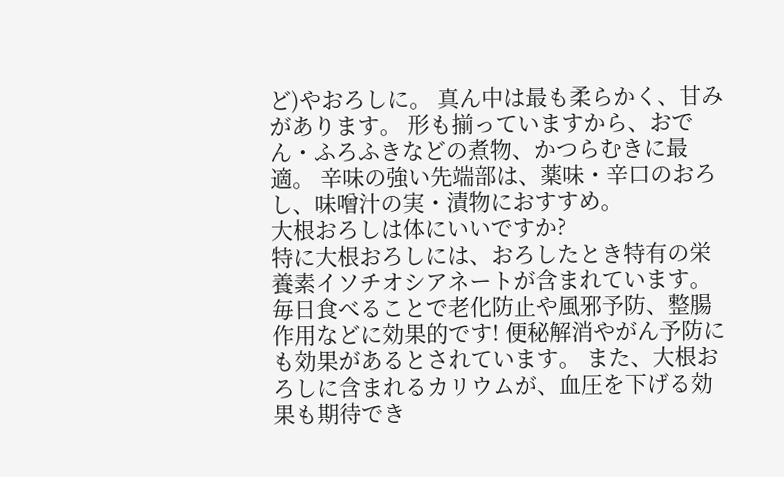ど)やおろしに。 真ん中は最も柔らかく、甘みがあります。 形も揃っていますから、おでん・ふろふきなどの煮物、かつらむきに最適。 辛味の強い先端部は、薬味・辛口のおろし、味噌汁の実・漬物におすすめ。
大根おろしは体にいいですか?
特に大根おろしには、おろしたとき特有の栄養素イソチオシアネートが含まれています。 毎日食べることで老化防止や風邪予防、整腸作用などに効果的です! 便秘解消やがん予防にも効果があるとされています。 また、大根おろしに含まれるカリウムが、血圧を下げる効果も期待でき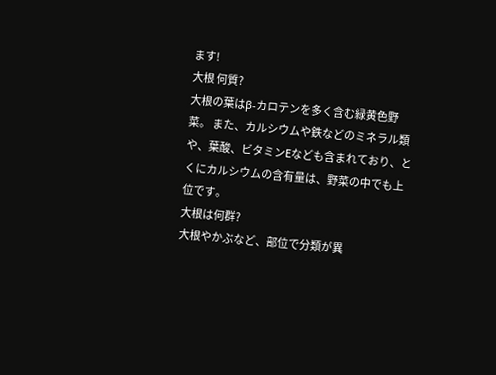ます!
大根 何質?
大根の葉はβ-カロテンを多く含む緑黄色野菜。 また、カルシウムや鉄などのミネラル類や、葉酸、ビタミンEなども含まれており、とくにカルシウムの含有量は、野菜の中でも上位です。
大根は何群?
大根やかぶなど、部位で分類が異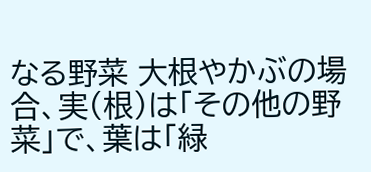なる野菜 大根やかぶの場合、実(根)は「その他の野菜」で、葉は「緑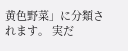黄色野菜」に分類されます。 実だ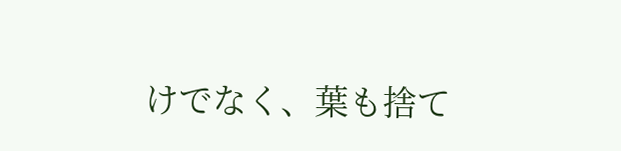けでなく、葉も捨て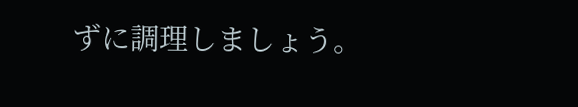ずに調理しましょう。